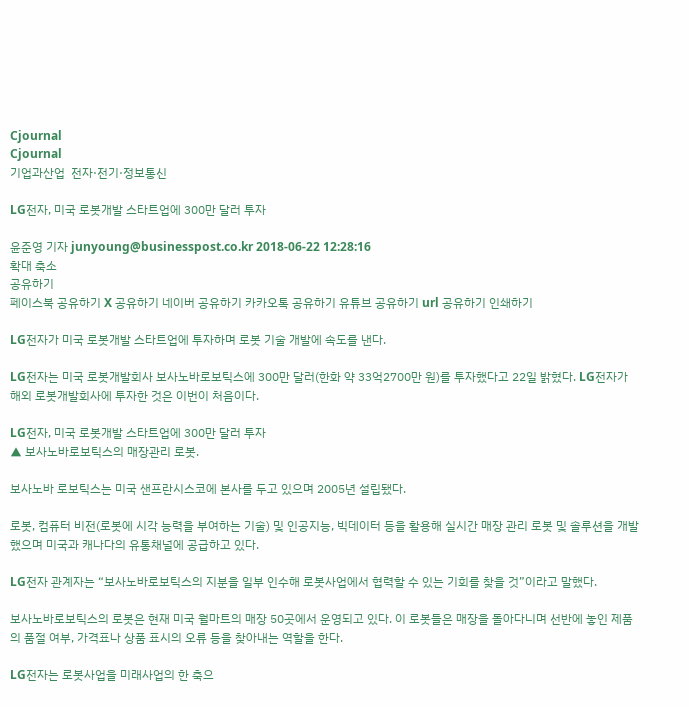Cjournal
Cjournal
기업과산업  전자·전기·정보통신

LG전자, 미국 로봇개발 스타트업에 300만 달러 투자

윤준영 기자 junyoung@businesspost.co.kr 2018-06-22 12:28:16
확대 축소
공유하기
페이스북 공유하기 X 공유하기 네이버 공유하기 카카오톡 공유하기 유튜브 공유하기 url 공유하기 인쇄하기

LG전자가 미국 로봇개발 스타트업에 투자하며 로봇 기술 개발에 속도를 낸다.

LG전자는 미국 로봇개발회사 보사노바로보틱스에 300만 달러(한화 약 33억2700만 원)를 투자했다고 22일 밝혔다. LG전자가 해외 로봇개발회사에 투자한 것은 이번이 처음이다.

LG전자, 미국 로봇개발 스타트업에 300만 달러 투자
▲ 보사노바로보틱스의 매장관리 로봇.

보사노바 로보틱스는 미국 샌프란시스코에 본사를 두고 있으며 2005년 설립됐다.

로봇, 컴퓨터 비전(로봇에 시각 능력을 부여하는 기술) 및 인공지능, 빅데이터 등을 활용해 실시간 매장 관리 로봇 및 솔루션을 개발했으며 미국과 캐나다의 유통채널에 공급하고 있다.

LG전자 관계자는 “보사노바로보틱스의 지분을 일부 인수해 로봇사업에서 협력할 수 있는 기회를 찾을 것”이라고 말했다.

보사노바로보틱스의 로봇은 현재 미국 월마트의 매장 50곳에서 운영되고 있다. 이 로봇들은 매장을 돌아다니며 선반에 놓인 제품의 품절 여부, 가격표나 상품 표시의 오류 등을 찾아내는 역할을 한다.

LG전자는 로봇사업을 미래사업의 한 축으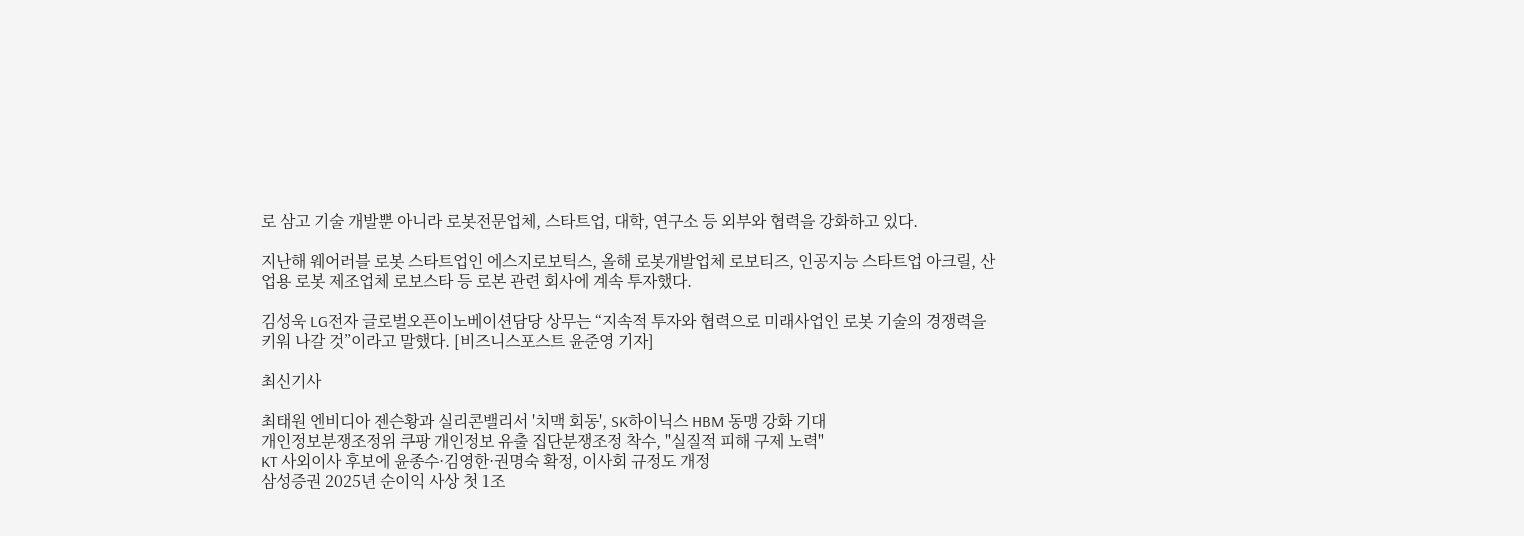로 삼고 기술 개발뿐 아니라 로봇전문업체, 스타트업, 대학, 연구소 등 외부와 협력을 강화하고 있다.

지난해 웨어러블 로봇 스타트업인 에스지로보틱스, 올해 로봇개발업체 로보티즈, 인공지능 스타트업 아크릴, 산업용 로봇 제조업체 로보스타 등 로본 관련 회사에 계속 투자했다.

김성욱 LG전자 글로벌오픈이노베이션담당 상무는 “지속적 투자와 협력으로 미래사업인 로봇 기술의 경쟁력을 키워 나갈 것”이라고 말했다. [비즈니스포스트 윤준영 기자]

최신기사

최태원 엔비디아 젠슨황과 실리콘밸리서 '치맥 회동', SK하이닉스 HBM 동맹 강화 기대
개인정보분쟁조정위 쿠팡 개인정보 유출 집단분쟁조정 착수, "실질적 피해 구제 노력"
KT 사외이사 후보에 윤종수·김영한·권명숙 확정, 이사회 규정도 개정
삼성증권 2025년 순이익 사상 첫 1조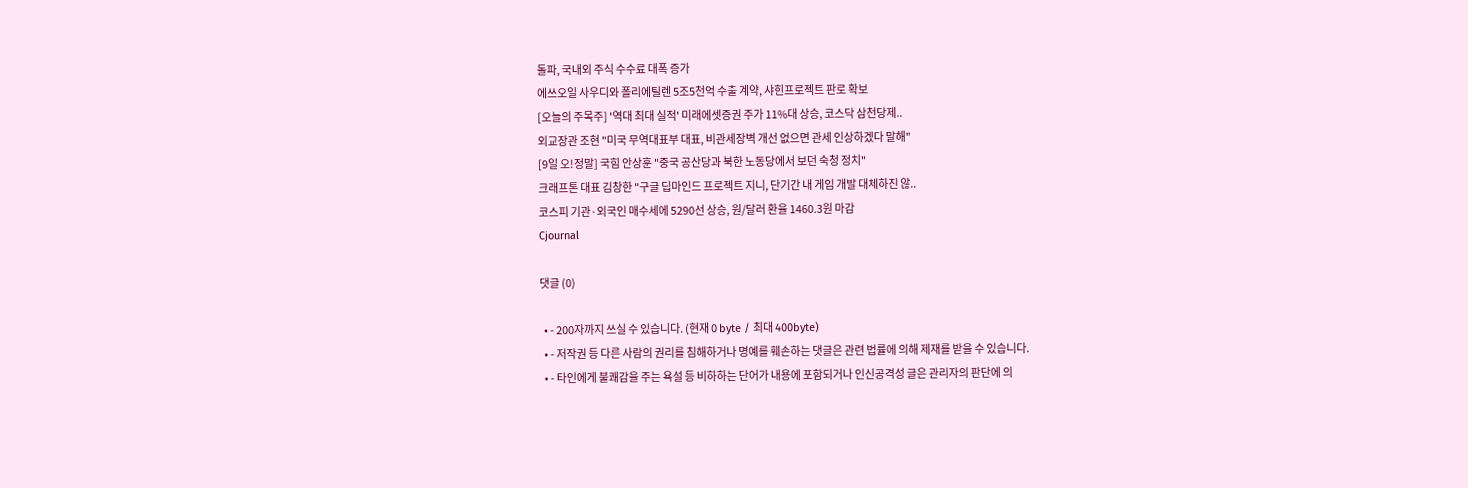돌파, 국내외 주식 수수료 대폭 증가
에쓰오일 사우디와 폴리에틸렌 5조5천억 수출 계약, 샤힌프로젝트 판로 확보
[오늘의 주목주] '역대 최대 실적' 미래에셋증권 주가 11%대 상승, 코스닥 삼천당제..
외교장관 조현 "미국 무역대표부 대표, 비관세장벽 개선 없으면 관세 인상하겠다 말해"
[9일 오!정말] 국힘 안상훈 "중국 공산당과 북한 노동당에서 보던 숙청 정치"
크래프톤 대표 김창한 "구글 딥마인드 프로젝트 지니, 단기간 내 게임 개발 대체하진 않..
코스피 기관·외국인 매수세에 5290선 상승, 원/달러 환율 1460.3원 마감
Cjournal

댓글 (0)

  • - 200자까지 쓰실 수 있습니다. (현재 0 byte / 최대 400byte)
  • - 저작권 등 다른 사람의 권리를 침해하거나 명예를 훼손하는 댓글은 관련 법률에 의해 제재를 받을 수 있습니다.
  • - 타인에게 불쾌감을 주는 욕설 등 비하하는 단어가 내용에 포함되거나 인신공격성 글은 관리자의 판단에 의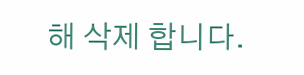해 삭제 합니다.